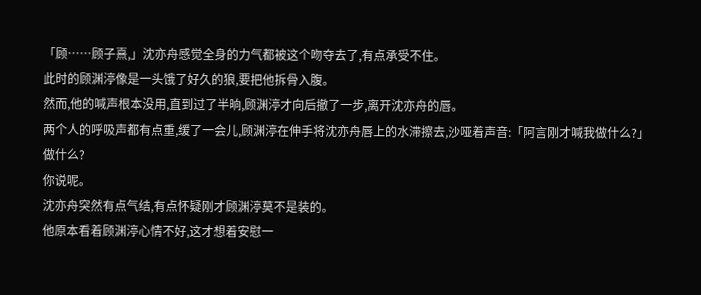「顾……顾子熹,」沈亦舟感觉全身的力气都被这个吻夺去了,有点承受不住。
此时的顾渊渟像是一头饿了好久的狼,要把他拆骨入腹。
然而,他的喊声根本没用,直到过了半晌,顾渊渟才向后撤了一步,离开沈亦舟的唇。
两个人的呼吸声都有点重,缓了一会儿,顾渊渟在伸手将沈亦舟唇上的水滞擦去,沙哑着声音:「阿言刚才喊我做什么?」
做什么?
你说呢。
沈亦舟突然有点气结,有点怀疑刚才顾渊渟莫不是装的。
他原本看着顾渊渟心情不好,这才想着安慰一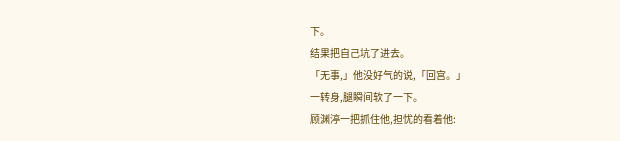下。
结果把自己坑了进去。
「无事,」他没好气的说,「回宫。」
一转身,腿瞬间软了一下。
顾渊渟一把抓住他,担忧的看着他: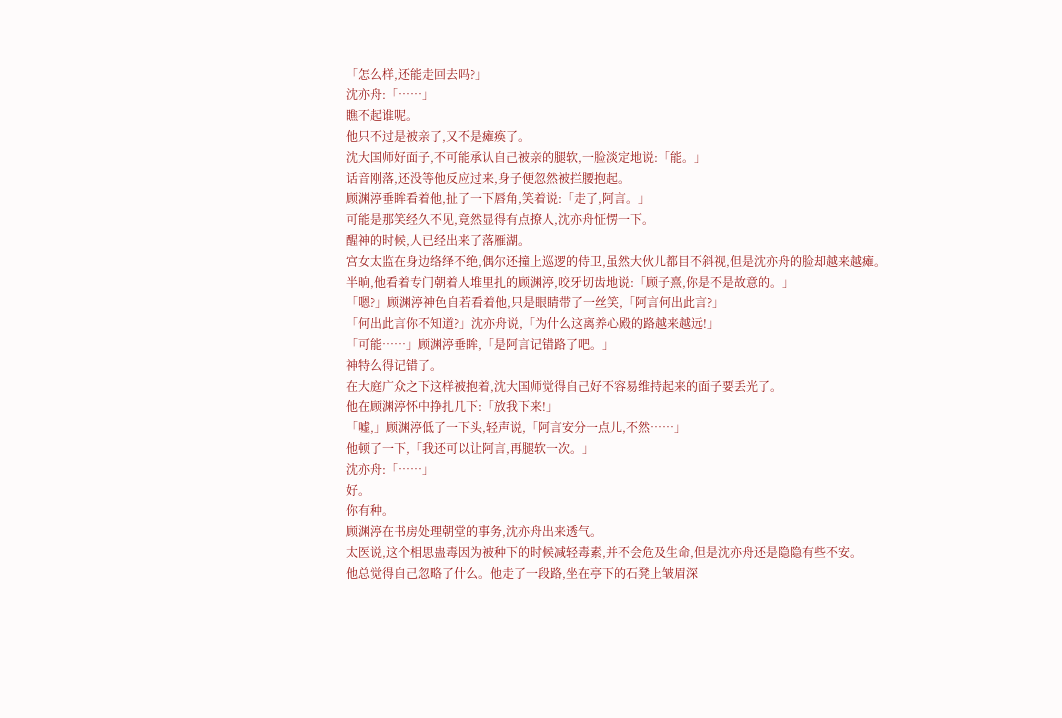「怎么样,还能走回去吗?」
沈亦舟:「……」
瞧不起谁呢。
他只不过是被亲了,又不是瘫痪了。
沈大国师好面子,不可能承认自己被亲的腿软,一脸淡定地说:「能。」
话音刚落,还没等他反应过来,身子便忽然被拦腰抱起。
顾渊渟垂眸看着他,扯了一下唇角,笑着说:「走了,阿言。」
可能是那笑经久不见,竟然显得有点撩人,沈亦舟怔愣一下。
醒神的时候,人已经出来了落雁湖。
宫女太监在身边络绎不绝,偶尔还撞上巡逻的侍卫,虽然大伙儿都目不斜视,但是沈亦舟的脸却越来越瘫。
半晌,他看着专门朝着人堆里扎的顾渊渟,咬牙切齿地说:「顾子熹,你是不是故意的。」
「嗯?」顾渊渟神色自若看着他,只是眼睛带了一丝笑,「阿言何出此言?」
「何出此言你不知道?」沈亦舟说,「为什么这离养心殿的路越来越远!」
「可能……」顾渊渟垂眸,「是阿言记错路了吧。」
神特么得记错了。
在大庭广众之下这样被抱着,沈大国师觉得自己好不容易维持起来的面子要丢光了。
他在顾渊渟怀中挣扎几下:「放我下来!」
「嘘,」顾渊渟低了一下头,轻声说,「阿言安分一点儿,不然……」
他顿了一下,「我还可以让阿言,再腿软一次。」
沈亦舟:「……」
好。
你有种。
顾渊渟在书房处理朝堂的事务,沈亦舟出来透气。
太医说,这个相思蛊毒因为被种下的时候减轻毒素,并不会危及生命,但是沈亦舟还是隐隐有些不安。
他总觉得自己忽略了什么。他走了一段路,坐在亭下的石凳上皱眉深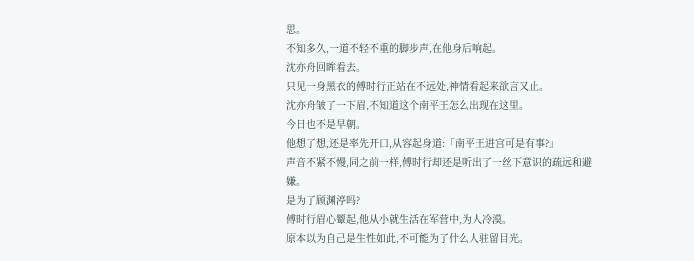思。
不知多久,一道不轻不重的脚步声,在他身后响起。
沈亦舟回眸看去。
只见一身黑衣的傅时行正站在不远处,神情看起来欲言又止。
沈亦舟皱了一下眉,不知道这个南平王怎么出现在这里。
今日也不是早朝。
他想了想,还是率先开口,从容起身道:「南平王进宫可是有事?」
声音不紧不慢,同之前一样,傅时行却还是听出了一丝下意识的疏远和避嫌。
是为了顾渊渟吗?
傅时行眉心颦起,他从小就生活在军营中,为人冷漠。
原本以为自己是生性如此,不可能为了什么人驻留目光。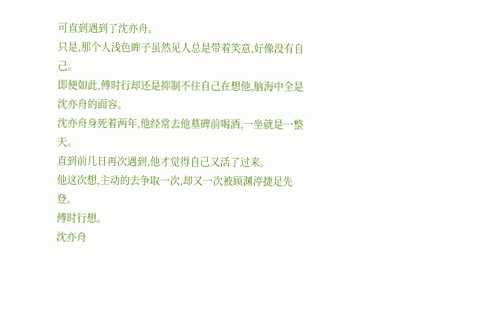可直到遇到了沈亦舟。
只是,那个人浅色眸子虽然见人总是带着笑意,好像没有自己。
即便如此,傅时行却还是抑制不住自己在想他,脑海中全是沈亦舟的面容。
沈亦舟身死着两年,他经常去他墓碑前喝酒,一坐就是一整天。
直到前几日再次遇到,他才觉得自己又活了过来。
他这次想,主动的去争取一次,却又一次被顾渊渟捷足先登。
傅时行想。
沈亦舟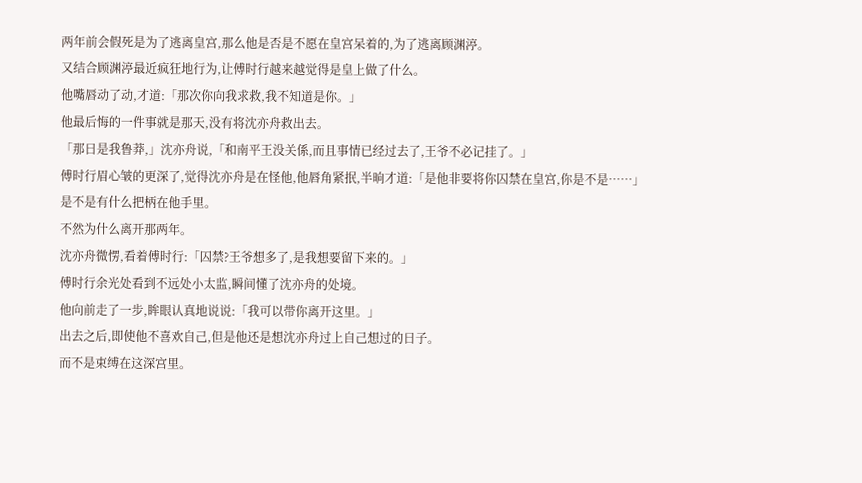两年前会假死是为了逃离皇宫,那么他是否是不愿在皇宫呆着的,为了逃离顾渊渟。
又结合顾渊渟最近疯狂地行为,让傅时行越来越觉得是皇上做了什么。
他嘴唇动了动,才道:「那次你向我求救,我不知道是你。」
他最后悔的一件事就是那天,没有将沈亦舟救出去。
「那日是我鲁莽,」沈亦舟说,「和南平王没关係,而且事情已经过去了,王爷不必记挂了。」
傅时行眉心皱的更深了,觉得沈亦舟是在怪他,他唇角紧抿,半晌才道:「是他非要将你囚禁在皇宫,你是不是……」
是不是有什么把柄在他手里。
不然为什么离开那两年。
沈亦舟微愣,看着傅时行:「囚禁?王爷想多了,是我想要留下来的。」
傅时行余光处看到不远处小太监,瞬间懂了沈亦舟的处境。
他向前走了一步,眸眼认真地说说:「我可以带你离开这里。」
出去之后,即使他不喜欢自己,但是他还是想沈亦舟过上自己想过的日子。
而不是束缚在这深宫里。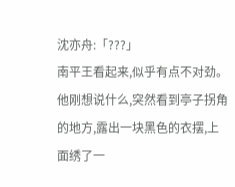沈亦舟:「???」
南平王看起来,似乎有点不对劲。
他刚想说什么,突然看到亭子拐角的地方,露出一块黑色的衣摆,上面绣了一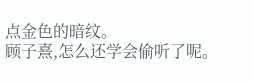点金色的暗纹。
顾子熹,怎么还学会偷听了呢。